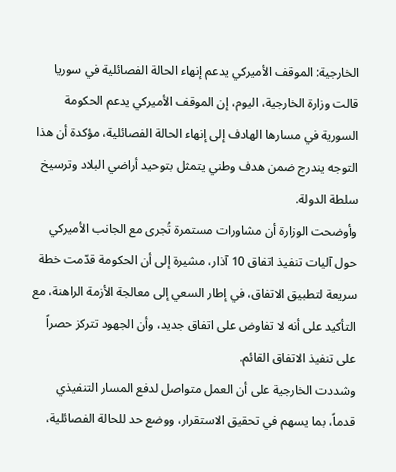الخارجية: الموقف الأميركي يدعم إنهاء الحالة الفصائلية في سوريا
قالت وزارة الخارجية، اليوم، إن الموقف الأميركي يدعم الحكومة السورية في مسارها الهادف إلى إنهاء الحالة الفصائلية، مؤكدة أن هذا التوجه يندرج ضمن هدف وطني يتمثل بتوحيد أراضي البلاد وترسيخ سلطة الدولة.
وأوضحت الوزارة أن مشاورات مستمرة تُجرى مع الجانب الأميركي حول آليات تنفيذ اتفاق 10 آذار، مشيرة إلى أن الحكومة قدّمت خطة سريعة لتطبيق الاتفاق، في إطار السعي إلى معالجة الأزمة الراهنة، مع التأكيد على أنه لا تفاوض على اتفاق جديد، وأن الجهود تتركز حصراً على تنفيذ الاتفاق القائم.
وشددت الخارجية على أن العمل متواصل لدفع المسار التنفيذي قدماً، بما يسهم في تحقيق الاستقرار، ووضع حد للحالة الفصائلية،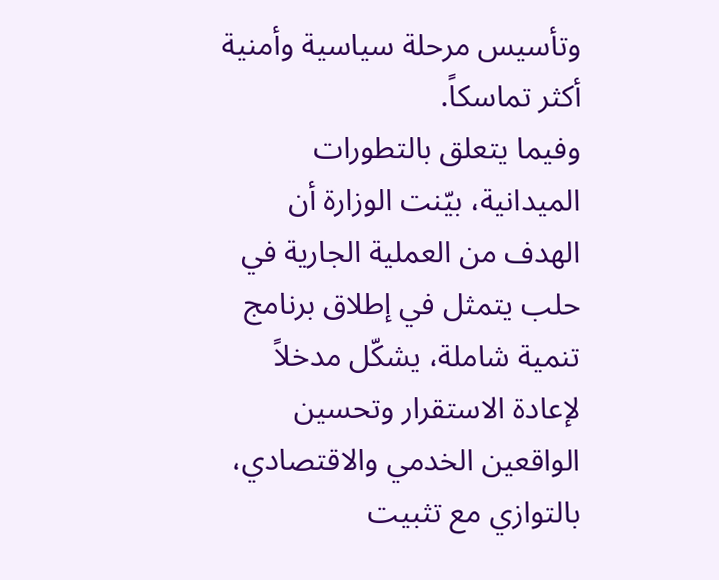وتأسيس مرحلة سياسية وأمنية أكثر تماسكاً.
وفيما يتعلق بالتطورات الميدانية، بيّنت الوزارة أن الهدف من العملية الجارية في حلب يتمثل في إطلاق برنامج تنمية شاملة، يشكّل مدخلاً لإعادة الاستقرار وتحسين الواقعين الخدمي والاقتصادي، بالتوازي مع تثبيت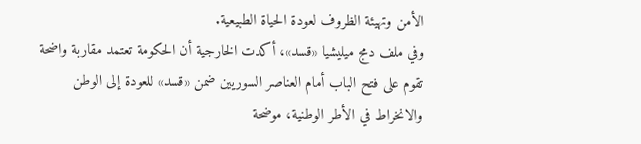الأمن وتهيئة الظروف لعودة الحياة الطبيعية.
وفي ملف دمج ميليشيا «قسد»، أكدت الخارجية أن الحكومة تعتمد مقاربة واضحة تقوم على فتح الباب أمام العناصر السوريين ضمن «قسد» للعودة إلى الوطن والانخراط في الأطر الوطنية، موضحة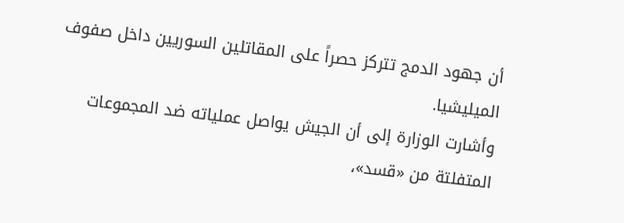أن جهود الدمج تتركز حصراً على المقاتلين السوريين داخل صفوف الميليشيا.
وأشارت الوزارة إلى أن الجيش يواصل عملياته ضد المجموعات المتفلتة من «قسد»،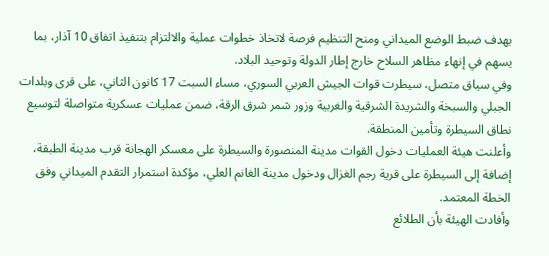بهدف ضبط الوضع الميداني ومنح التنظيم فرصة لاتخاذ خطوات عملية والالتزام بتنفيذ اتفاق 10 آذار، بما يسهم في إنهاء مظاهر السلاح خارج إطار الدولة وتوحيد البلاد.
وفي سياق متصل، سيطرت قوات الجيش العربي السوري، مساء السبت 17 كانون الثاني، على قرى وبلدات الجبلي والسبخة والشريدة الشرقية والغربية وزور شمر شرق الرقة، ضمن عمليات عسكرية متواصلة لتوسيع نطاق السيطرة وتأمين المنطقة.
وأعلنت هيئة العمليات دخول القوات مدينة المنصورة والسيطرة على معسكر الهجانة قرب مدينة الطبقة، إضافة إلى السيطرة على قرية رجم الغزال ودخول مدينة الغانم العلي، مؤكدة استمرار التقدم الميداني وفق الخطة المعتمد.
وأفادت الهيئة بأن الطلائع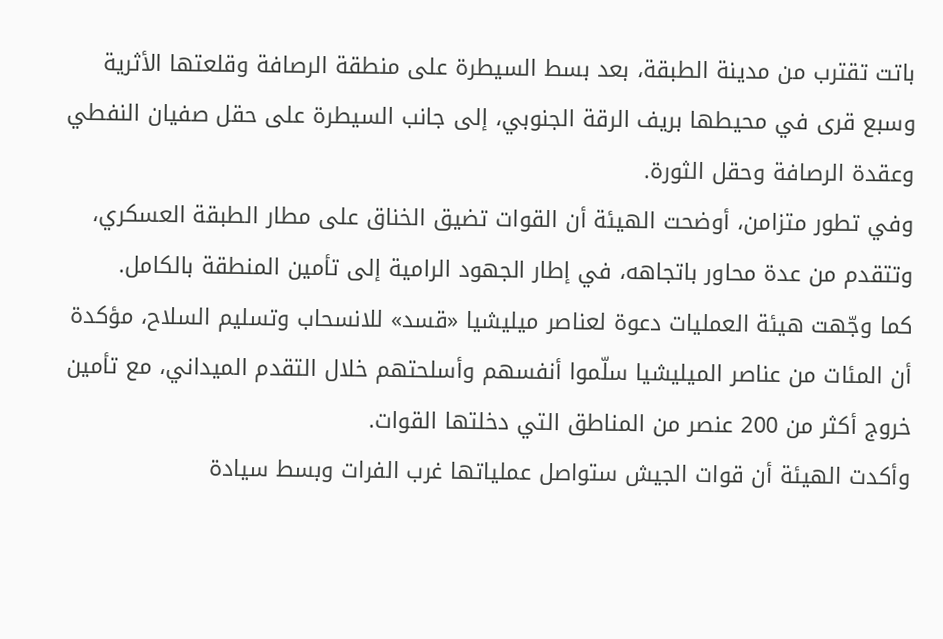باتت تقترب من مدينة الطبقة، بعد بسط السيطرة على منطقة الرصافة وقلعتها الأثرية وسبع قرى في محيطها بريف الرقة الجنوبي، إلى جانب السيطرة على حقل صفيان النفطي وعقدة الرصافة وحقل الثورة.
وفي تطور متزامن، أوضحت الهيئة أن القوات تضيق الخناق على مطار الطبقة العسكري، وتتقدم من عدة محاور باتجاهه، في إطار الجهود الرامية إلى تأمين المنطقة بالكامل.
كما وجّهت هيئة العمليات دعوة لعناصر ميليشيا «قسد» للانسحاب وتسليم السلاح، مؤكدة أن المئات من عناصر الميليشيا سلّموا أنفسهم وأسلحتهم خلال التقدم الميداني، مع تأمين خروج أكثر من 200 عنصر من المناطق التي دخلتها القوات.
وأكدت الهيئة أن قوات الجيش ستواصل عملياتها غرب الفرات وبسط سيادة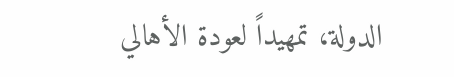الدولة، تمهيداً لعودة الأهالي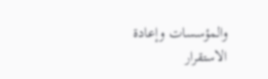والمؤسسات وإعادة الاستقرار